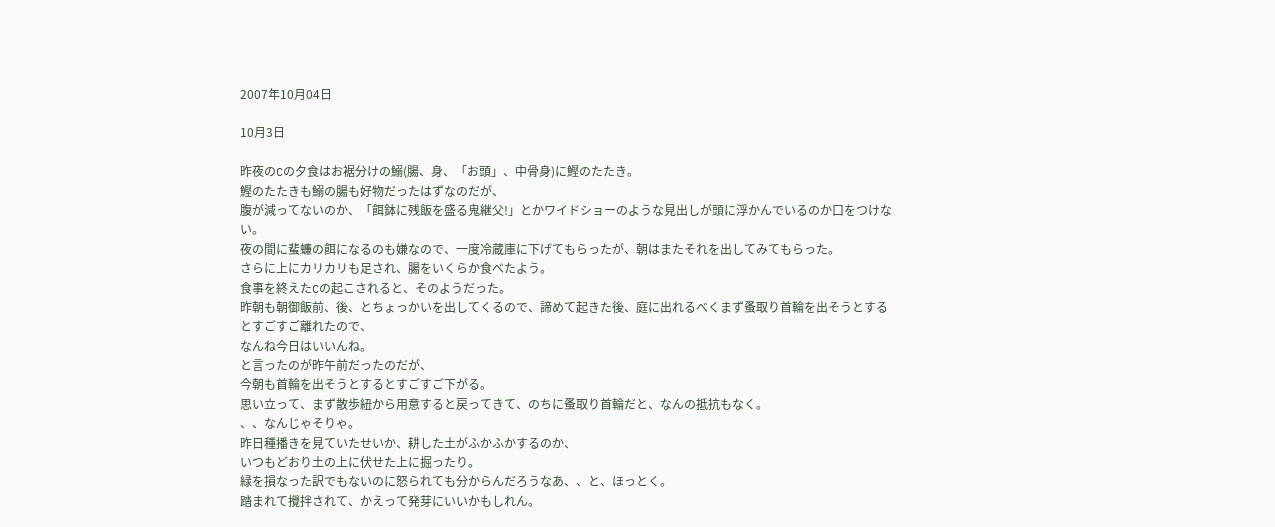2007年10月04日

10月3日

昨夜のCの夕食はお裾分けの鰯(腸、身、「お頭」、中骨身)に鰹のたたき。
鰹のたたきも鰯の腸も好物だったはずなのだが、
腹が減ってないのか、「餌鉢に残飯を盛る鬼継父!」とかワイドショーのような見出しが頭に浮かんでいるのか口をつけない。
夜の間に蜚蠊の餌になるのも嫌なので、一度冷蔵庫に下げてもらったが、朝はまたそれを出してみてもらった。
さらに上にカリカリも足され、腸をいくらか食べたよう。
食事を終えたCの起こされると、そのようだった。
昨朝も朝御飯前、後、とちょっかいを出してくるので、諦めて起きた後、庭に出れるべくまず蚤取り首輪を出そうとするとすごすご離れたので、
なんね今日はいいんね。
と言ったのが昨午前だったのだが、
今朝も首輪を出そうとするとすごすご下がる。
思い立って、まず散歩紐から用意すると戻ってきて、のちに蚤取り首輪だと、なんの抵抗もなく。
、、なんじゃそりゃ。
昨日種播きを見ていたせいか、耕した土がふかふかするのか、
いつもどおり土の上に伏せた上に掘ったり。
緑を損なった訳でもないのに怒られても分からんだろうなあ、、と、ほっとく。
踏まれて攪拌されて、かえって発芽にいいかもしれん。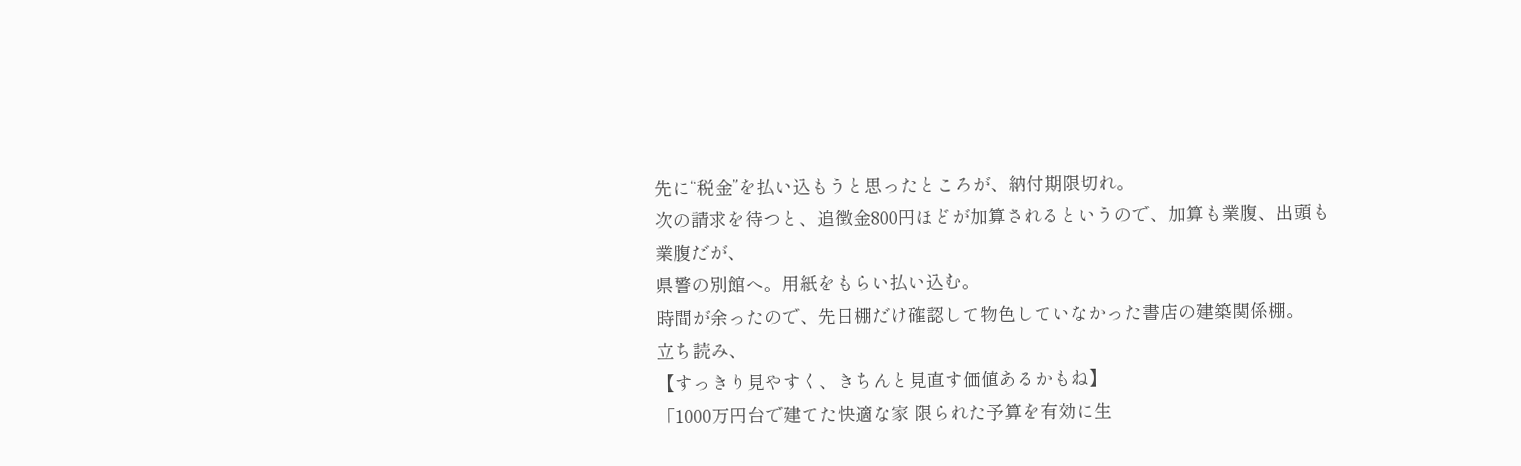先に“税金”を払い込もうと思ったところが、納付期限切れ。
次の請求を待つと、追徴金800円ほどが加算されるというので、加算も業腹、出頭も業腹だが、
県警の別館へ。用紙をもらい払い込む。
時間が余ったので、先日棚だけ確認して物色していなかった書店の建築関係棚。
立ち読み、
【すっきり見やすく、きちんと見直す価値あるかもね】
「1000万円台で建てた快適な家 限られた予算を有効に生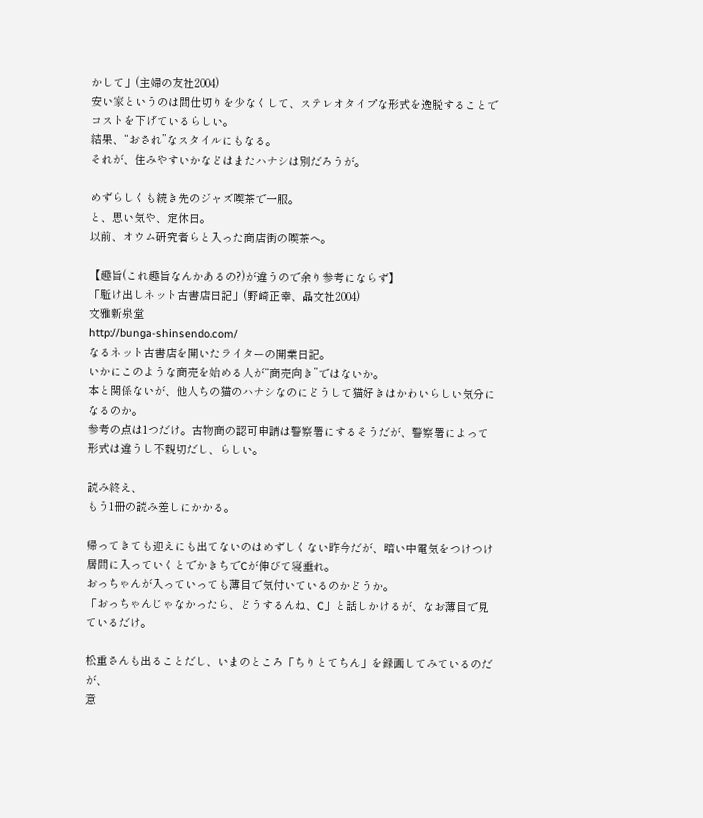かして」(主婦の友社2004)
安い家というのは間仕切りを少なくして、ステレオタイプな形式を逸脱することでコストを下げているらしい。
結果、“おされ”なスタイルにもなる。
それが、住みやすいかなどはまたハナシは別だろうが。

めずらしくも続き先のジャズ喫茶で一服。
と、思い気や、定休日。
以前、オウム研究者らと入った商店街の喫茶へ。

【趣旨(これ趣旨なんかあるの?)が違うので余り参考にならず】
「駈け出しネット古書店日記」(野崎正幸、晶文社2004)
文雅新泉堂
http://bunga-shinsendo.com/
なるネット古書店を開いたライターの開業日記。
いかにこのような商売を始める人が“商売向き”ではないか。
本と関係ないが、他人ちの猫のハナシなのにどうして猫好きはかわいらしい気分になるのか。
参考の点は1つだけ。古物商の認可申請は警察署にするそうだが、警察署によって形式は違うし不親切だし、らしい。

読み終え、
もう1冊の読み差しにかかる。

帰ってきても迎えにも出てないのはめずしくない昨今だが、暗い中電気をつけつけ居間に入っていくとでかきちでCが伸びて寝垂れ。
おっちゃんが入っていっても薄目で気付いているのかどうか。
「おっちゃんじゃなかったら、どうするんね、C」と話しかけるが、なお薄目で見ているだけ。

松重さんも出ることだし、いまのところ「ちりとてちん」を録画してみているのだが、
意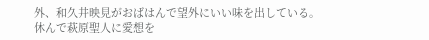外、和久井映見がおばはんで望外にいい味を出している。
休んで萩原聖人に愛想を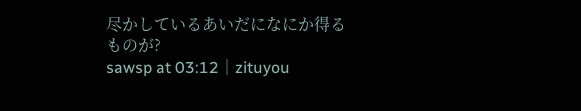尽かしているあいだになにか得るものが?
sawsp at 03:12│zituyou